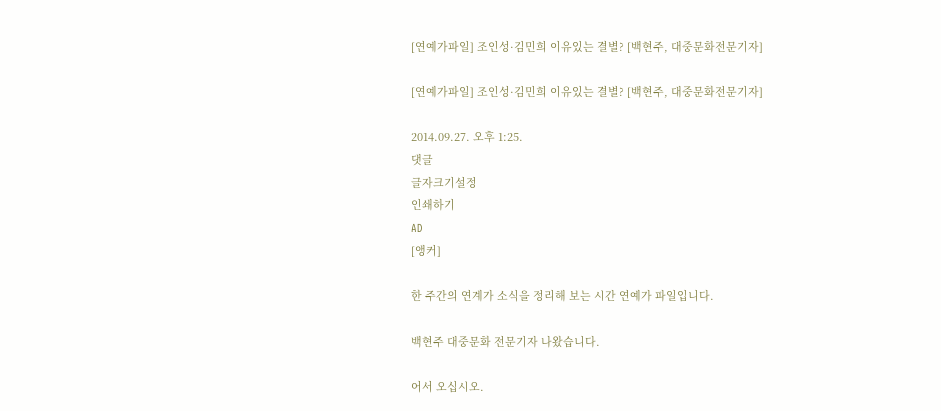[연예가파일] 조인성·김민희 이유있는 결별? [백현주, 대중문화전문기자]

[연예가파일] 조인성·김민희 이유있는 결별? [백현주, 대중문화전문기자]

2014.09.27. 오후 1:25.
댓글
글자크기설정
인쇄하기
AD
[앵커]

한 주간의 연계가 소식을 정리해 보는 시간 연예가 파일입니다.

백현주 대중문화 전문기자 나왔습니다.

어서 오십시오.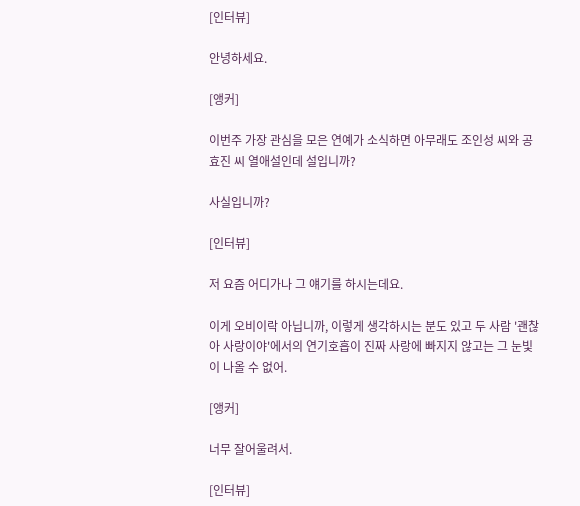[인터뷰]

안녕하세요.

[앵커]

이번주 가장 관심을 모은 연예가 소식하면 아무래도 조인성 씨와 공효진 씨 열애설인데 설입니까?

사실입니까?

[인터뷰]

저 요즘 어디가나 그 얘기를 하시는데요.

이게 오비이락 아닙니까, 이렇게 생각하시는 분도 있고 두 사람 '괜찮아 사랑이야'에서의 연기호흡이 진짜 사랑에 빠지지 않고는 그 눈빛이 나올 수 없어.

[앵커]

너무 잘어울려서.

[인터뷰]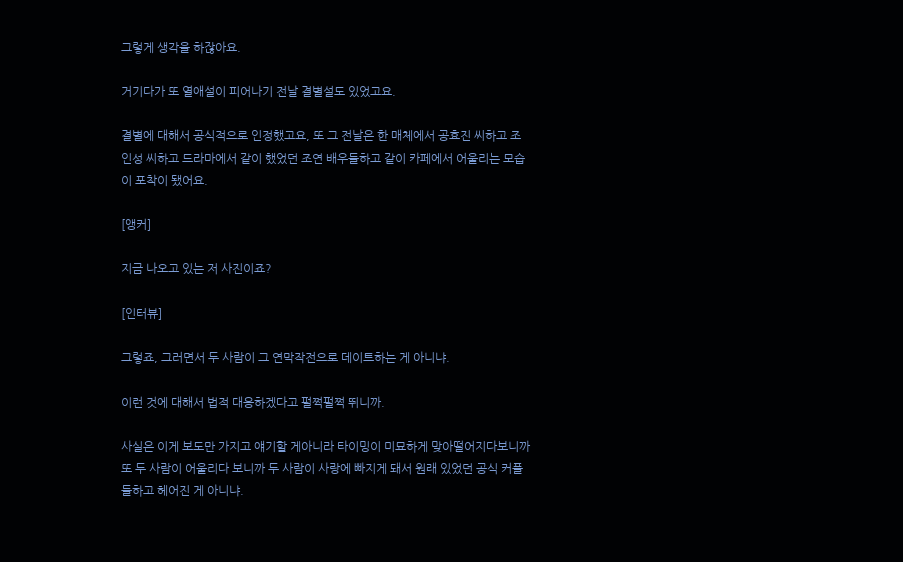그렇게 생각을 하잖아요.

거기다가 또 열애설이 피어나기 전날 결별설도 있었고요.

결별에 대해서 공식적으로 인정했고요, 또 그 전날은 한 매체에서 공효진 씨하고 조인성 씨하고 드라마에서 같이 했었던 조연 배우들하고 같이 카페에서 어울리는 모습이 포착이 됐어요.

[앵커]

지금 나오고 있는 저 사진이죠?

[인터뷰]

그렇죠, 그러면서 두 사람이 그 연막작전으로 데이트하는 게 아니냐.

이런 것에 대해서 법적 대응하겠다고 펄쩍펄쩍 뛰니까.

사실은 이게 보도만 가지고 얘기할 게아니라 타이밍이 미묘하게 맞아떨어지다보니까 또 두 사람이 어울리다 보니까 두 사람이 사랑에 빠지게 돼서 원래 있었던 공식 커플들하고 헤어진 게 아니냐.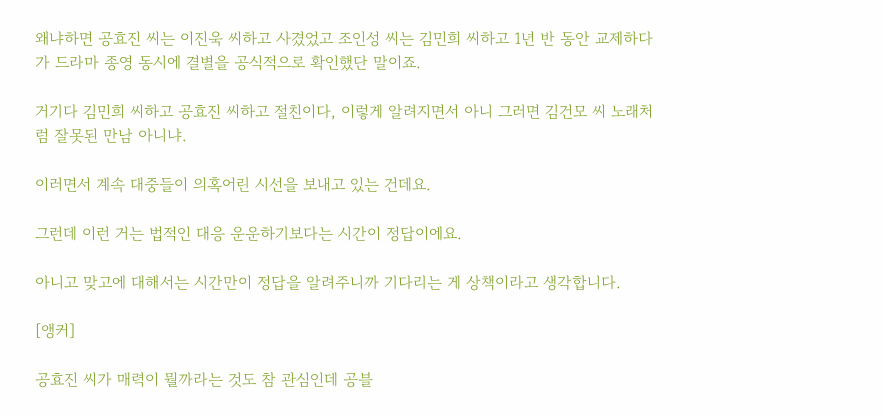왜냐하면 공효진 씨는 이진욱 씨하고 사겼었고 조인성 씨는 김민희 씨하고 1년 반 동안 교제하다가 드라마 종영 동시에 결별을 공식적으로 확인했단 말이죠.

거기다 김민희 씨하고 공효진 씨하고 절친이다, 이렇게 알려지면서 아니 그러면 김건모 씨 노래처럼 잘못된 만남 아니냐.

이러면서 계속 대중들이 의혹어린 시선을 보내고 있는 건데요.

그런데 이런 거는 법적인 대응 운운하기보다는 시간이 정답이에요.

아니고 맞고에 대해서는 시간만이 정답을 알려주니까 기다리는 게 상책이라고 생각합니다.

[앵커]

공효진 씨가 매력이 뭘까라는 것도 참 관심인데 공블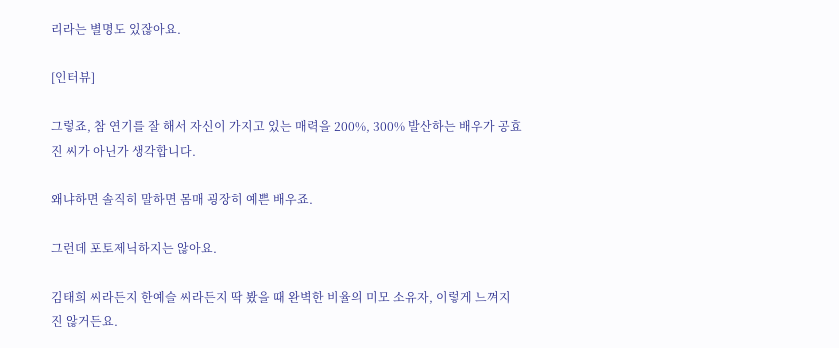리라는 별명도 있잖아요.

[인터뷰]

그렇죠, 참 연기를 잘 해서 자신이 가지고 있는 매력을 200%, 300% 발산하는 배우가 공효진 씨가 아닌가 생각합니다.

왜냐하면 솔직히 말하면 몸매 굉장히 예쁜 배우죠.

그런데 포토제닉하지는 않아요.

김태희 씨라든지 한예슬 씨라든지 딱 봤을 때 완벽한 비율의 미모 소유자, 이렇게 느껴지진 않거든요.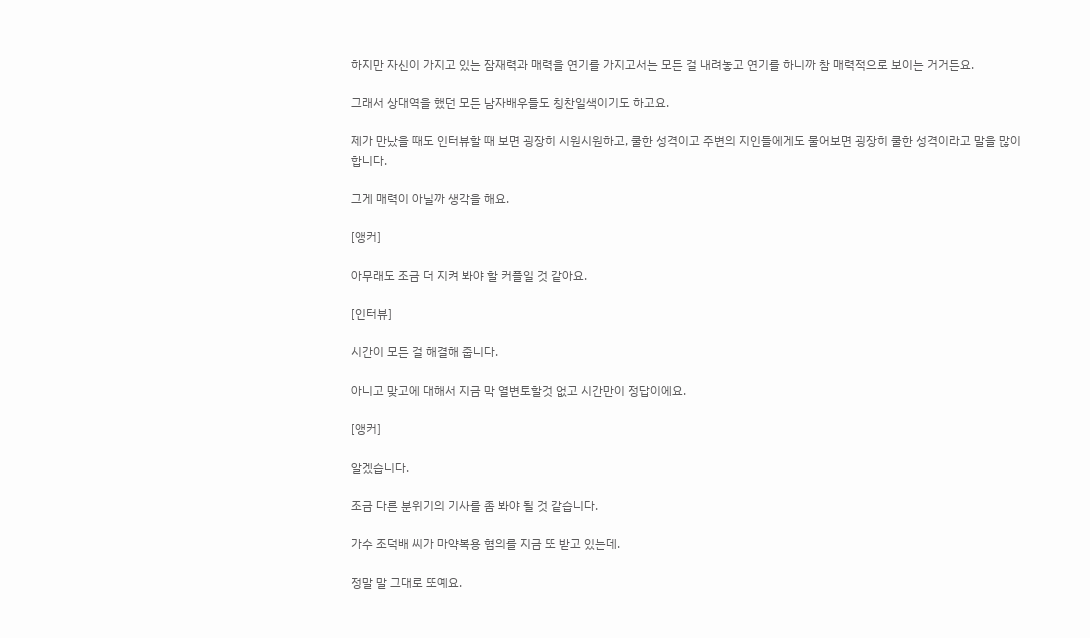하지만 자신이 가지고 있는 잠재력과 매력을 연기를 가지고서는 모든 걸 내려놓고 연기를 하니까 참 매력적으로 보이는 거거든요.

그래서 상대역을 했던 모든 남자배우들도 칭찬일색이기도 하고요.

제가 만났을 때도 인터뷰할 때 보면 굉장히 시원시원하고, 쿨한 성격이고 주변의 지인들에게도 물어보면 굉장히 쿨한 성격이라고 말을 많이 합니다.

그게 매력이 아닐까 생각을 해요.

[앵커]

아무래도 조금 더 지켜 봐야 할 커플일 것 같아요.

[인터뷰]

시간이 모든 걸 해결해 줍니다.

아니고 맞고에 대해서 지금 막 열변토할것 없고 시간만이 정답이에요.

[앵커]

알겠습니다.

조금 다른 분위기의 기사를 좀 봐야 될 것 같습니다.

가수 조덕배 씨가 마약복용 혐의를 지금 또 받고 있는데.

정말 말 그대로 또예요.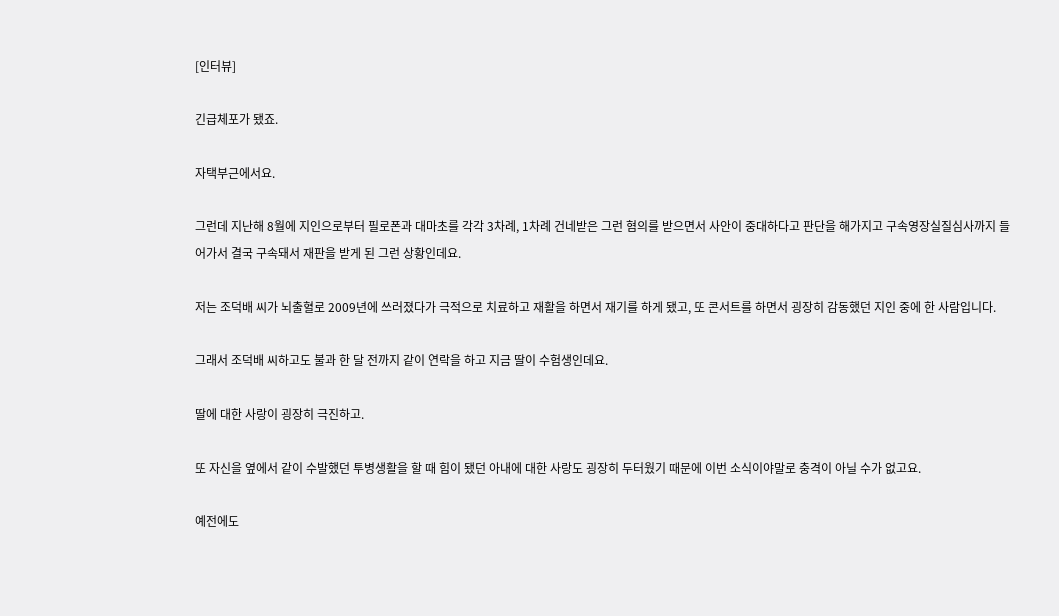[인터뷰]

긴급체포가 됐죠.

자택부근에서요.

그런데 지난해 8월에 지인으로부터 필로폰과 대마초를 각각 3차례, 1차례 건네받은 그런 혐의를 받으면서 사안이 중대하다고 판단을 해가지고 구속영장실질심사까지 들어가서 결국 구속돼서 재판을 받게 된 그런 상황인데요.

저는 조덕배 씨가 뇌출혈로 2009년에 쓰러졌다가 극적으로 치료하고 재활을 하면서 재기를 하게 됐고, 또 콘서트를 하면서 굉장히 감동했던 지인 중에 한 사람입니다.

그래서 조덕배 씨하고도 불과 한 달 전까지 같이 연락을 하고 지금 딸이 수험생인데요.

딸에 대한 사랑이 굉장히 극진하고.

또 자신을 옆에서 같이 수발했던 투병생활을 할 때 힘이 됐던 아내에 대한 사랑도 굉장히 두터웠기 때문에 이번 소식이야말로 충격이 아닐 수가 없고요.

예전에도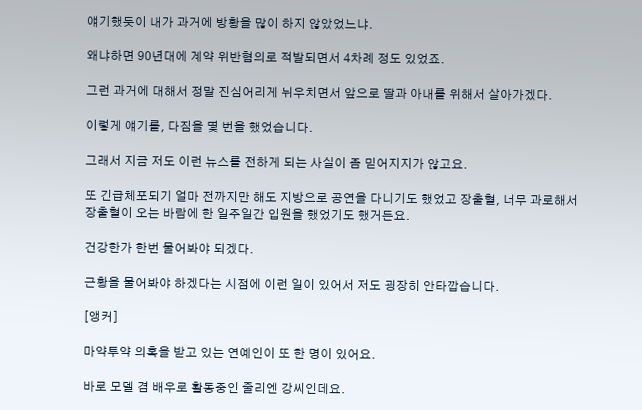얘기했듯이 내가 과거에 방황을 많이 하지 않았었느냐.

왜냐하면 90년대에 계약 위반혐의로 적발되면서 4차례 정도 있었죠.

그런 과거에 대해서 정말 진심어리게 뉘우치면서 앞으로 딸과 아내를 위해서 살아가겠다.

이렇게 얘기를, 다짐을 몇 번을 했었습니다.

그래서 지금 저도 이런 뉴스를 전하게 되는 사실이 좀 믿어지지가 않고요.

또 긴급체포되기 얼마 전까지만 해도 지방으로 공연을 다니기도 했었고 장출혈, 너무 과로해서 장출혈이 오는 바람에 한 일주일간 입원을 했었기도 했거든요.

건강한가 한번 물어봐야 되겠다.

근황을 물어봐야 하겠다는 시점에 이런 일이 있어서 저도 굉장히 안타깝습니다.

[앵커]

마약투약 의혹을 받고 있는 연예인이 또 한 명이 있어요.

바로 모델 겸 배우로 활동중인 줄리엔 강씨인데요.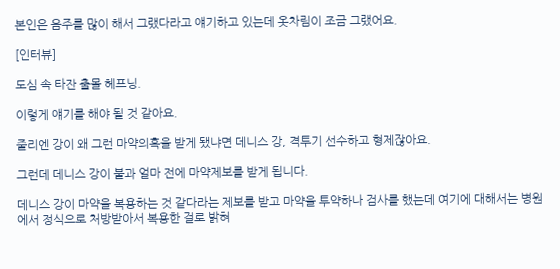본인은 음주를 많이 해서 그랬다라고 얘기하고 있는데 옷차림이 조금 그랬어요.

[인터뷰]

도심 속 타잔 출몰 헤프닝.

이렇게 얘기를 해야 될 것 같아요.

줄리엔 강이 왜 그런 마약의혹을 받게 됐냐면 데니스 강, 격투기 선수하고 형제잖아요.

그런데 데니스 강이 불과 얼마 전에 마약제보를 받게 됩니다.

데니스 강이 마약을 복용하는 것 같다라는 제보를 받고 마약을 투약하나 검사를 했는데 여기에 대해서는 병원에서 정식으로 처방받아서 복용한 걸로 밝혀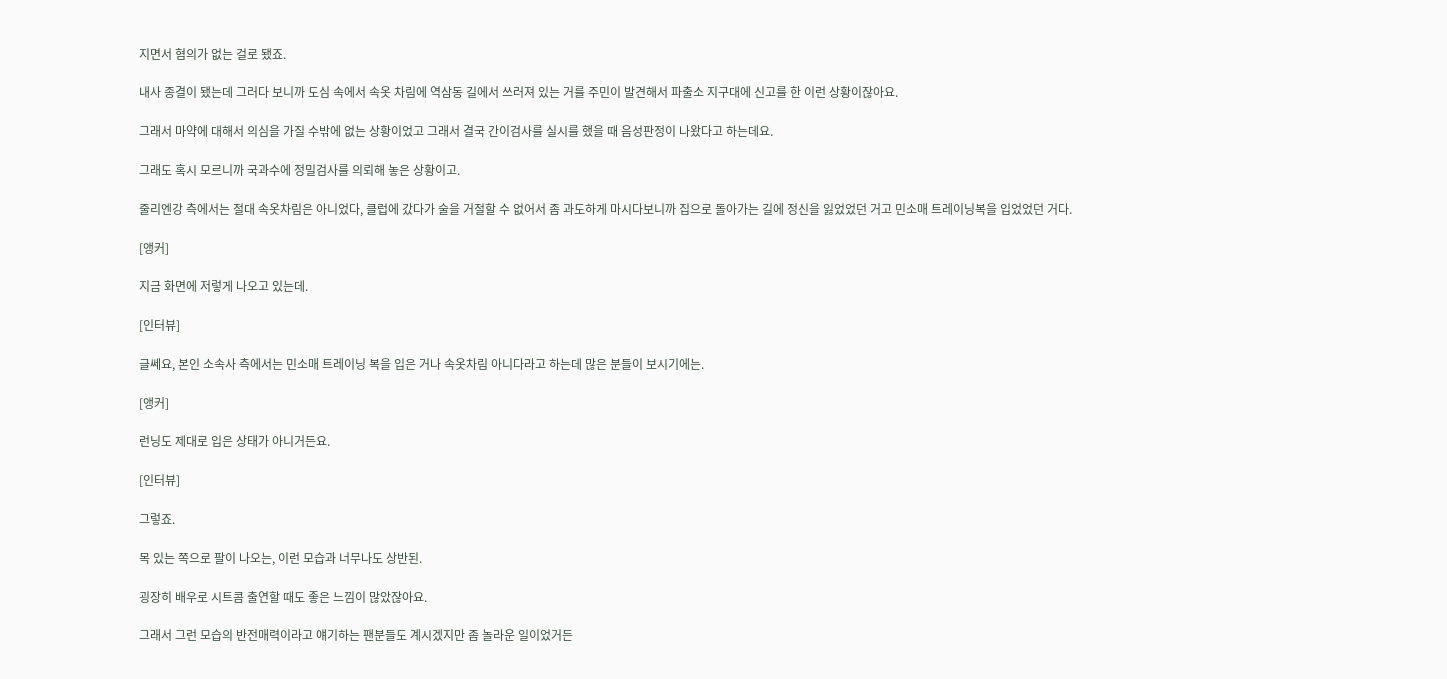지면서 혐의가 없는 걸로 됐죠.

내사 종결이 됐는데 그러다 보니까 도심 속에서 속옷 차림에 역삼동 길에서 쓰러져 있는 거를 주민이 발견해서 파출소 지구대에 신고를 한 이런 상황이잖아요.

그래서 마약에 대해서 의심을 가질 수밖에 없는 상황이었고 그래서 결국 간이검사를 실시를 했을 때 음성판정이 나왔다고 하는데요.

그래도 혹시 모르니까 국과수에 정밀검사를 의뢰해 놓은 상황이고.

줄리엔강 측에서는 절대 속옷차림은 아니었다, 클럽에 갔다가 술을 거절할 수 없어서 좀 과도하게 마시다보니까 집으로 돌아가는 길에 정신을 잃었었던 거고 민소매 트레이닝복을 입었었던 거다.

[앵커]

지금 화면에 저렇게 나오고 있는데.

[인터뷰]

글쎄요, 본인 소속사 측에서는 민소매 트레이닝 복을 입은 거나 속옷차림 아니다라고 하는데 많은 분들이 보시기에는.

[앵커]

런닝도 제대로 입은 상태가 아니거든요.

[인터뷰]

그렇죠.

목 있는 쪽으로 팔이 나오는, 이런 모습과 너무나도 상반된.

굉장히 배우로 시트콤 출연할 때도 좋은 느낌이 많았잖아요.

그래서 그런 모습의 반전매력이라고 얘기하는 팬분들도 계시겠지만 좀 놀라운 일이었거든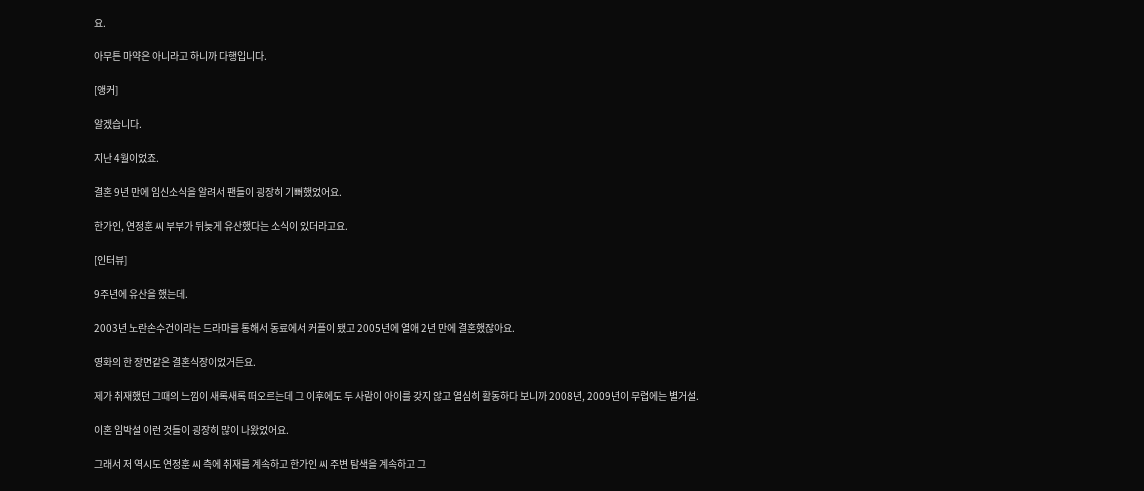요.

아무튼 마약은 아니라고 하니까 다행입니다.

[앵커]

알겠습니다.

지난 4월이었죠.

결혼 9년 만에 임신소식을 알려서 팬들이 굉장히 기뻐했었어요.

한가인, 연정훈 씨 부부가 뒤늦게 유산했다는 소식이 있더라고요.

[인터뷰]

9주년에 유산을 했는데.

2003년 노란손수건이라는 드라마를 통해서 동료에서 커플이 됐고 2005년에 열애 2년 만에 결혼했잖아요.

영화의 한 장면같은 결혼식장이었거든요.

제가 취재했던 그때의 느낌이 새록새록 떠오르는데 그 이후에도 두 사람이 아이를 갖지 않고 열심히 활동하다 보니까 2008년, 2009년이 무렵에는 별거설.

이혼 임박설 이런 것들이 굉장히 많이 나왔었어요.

그래서 저 역시도 연정훈 씨 측에 취재를 계속하고 한가인 씨 주변 탐색을 계속하고 그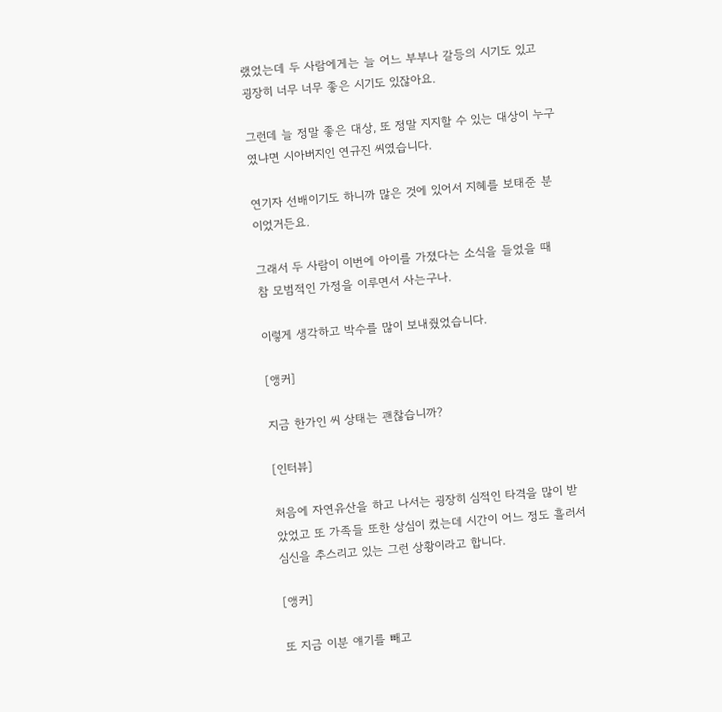랬었는데 두 사람에게는 늘 어느 부부나 갈등의 시기도 있고 굉장히 너무 너무 좋은 시기도 있잖아요.

그런데 늘 정말 좋은 대상, 또 정말 지지할 수 있는 대상이 누구였냐면 시아버지인 연규진 씨였습니다.

연기자 선배이기도 하니까 많은 것에 있어서 지혜를 보태준 분이었거든요.

그래서 두 사람이 이번에 아이를 가졌다는 소식을 들었을 때 참 모범적인 가정을 이루면서 사는구나.

이렇게 생각하고 박수를 많이 보내줬었습니다.

[앵커]

지금 한가인 씨 상태는 괜찮습니까?

[인터뷰]

처음에 자연유산을 하고 나서는 굉장히 심적인 타격을 많이 받았었고 또 가족들 또한 상심이 컸는데 시간이 어느 정도 흘러서 심신을 추스리고 있는 그런 상황이라고 합니다.

[앵커]

또 지금 이분 얘기를 빼고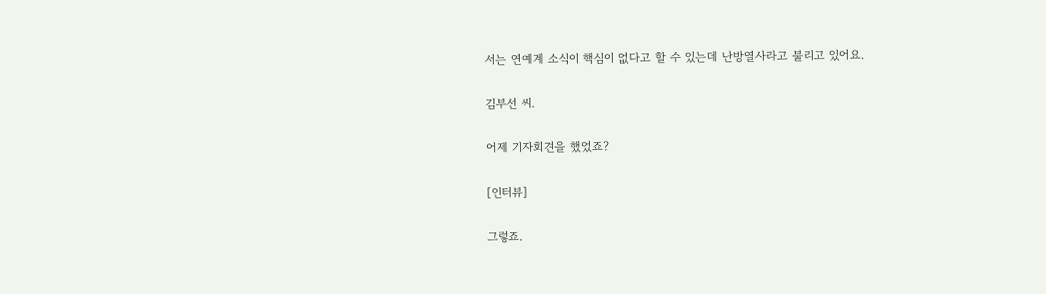서는 연예계 소식이 핵심이 없다고 할 수 있는데 난방열사라고 불리고 있어요.

김부선 씨.

어제 기자회견을 했었죠?

[인터뷰]

그렇죠.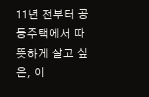11년 전부터 공동주택에서 따뜻하게 살고 싶은, 이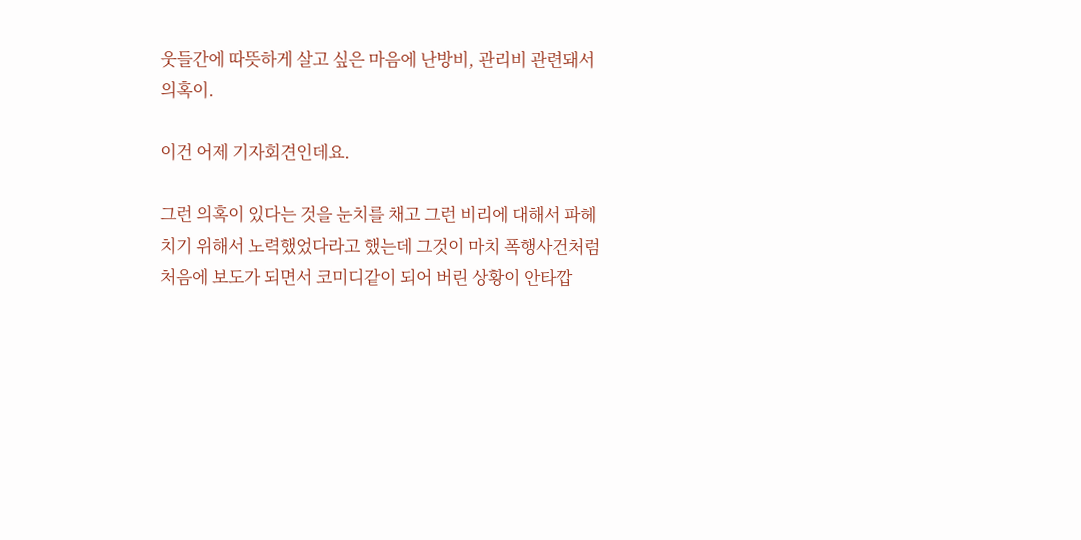웃들간에 따뜻하게 살고 싶은 마음에 난방비, 관리비 관련돼서 의혹이.

이건 어제 기자회견인데요.

그런 의혹이 있다는 것을 눈치를 채고 그런 비리에 대해서 파헤치기 위해서 노력했었다라고 했는데 그것이 마치 폭행사건처럼 처음에 보도가 되면서 코미디같이 되어 버린 상황이 안타깝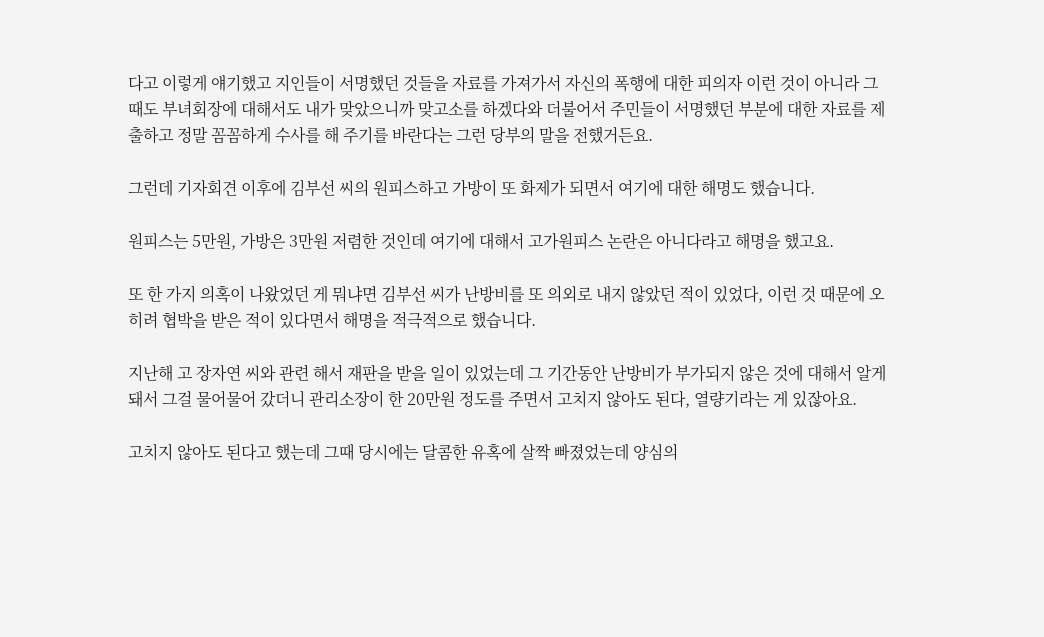다고 이렇게 얘기했고 지인들이 서명했던 것들을 자료를 가져가서 자신의 폭행에 대한 피의자 이런 것이 아니라 그때도 부녀회장에 대해서도 내가 맞았으니까 맞고소를 하겠다와 더불어서 주민들이 서명했던 부분에 대한 자료를 제출하고 정말 꼼꼼하게 수사를 해 주기를 바란다는 그런 당부의 말을 전했거든요.

그런데 기자회견 이후에 김부선 씨의 원피스하고 가방이 또 화제가 되면서 여기에 대한 해명도 했습니다.

원피스는 5만원, 가방은 3만원 저렴한 것인데 여기에 대해서 고가원피스 논란은 아니다라고 해명을 했고요.

또 한 가지 의혹이 나왔었던 게 뭐냐면 김부선 씨가 난방비를 또 의외로 내지 않았던 적이 있었다, 이런 것 때문에 오히려 협박을 받은 적이 있다면서 해명을 적극적으로 했습니다.

지난해 고 장자연 씨와 관련 해서 재판을 받을 일이 있었는데 그 기간동안 난방비가 부가되지 않은 것에 대해서 알게 돼서 그걸 물어물어 갔더니 관리소장이 한 20만원 정도를 주면서 고치지 않아도 된다, 열량기라는 게 있잖아요.

고치지 않아도 된다고 했는데 그때 당시에는 달콤한 유혹에 살짝 빠졌었는데 양심의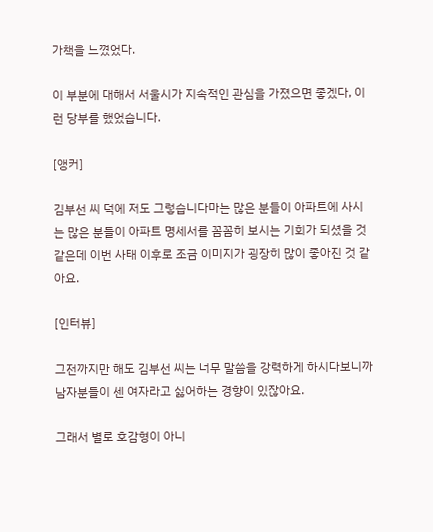가책을 느꼈었다.

이 부분에 대해서 서울시가 지속적인 관심을 가졌으면 좋겠다, 이런 당부를 했었습니다.

[앵커]

김부선 씨 덕에 저도 그렇습니다마는 많은 분들이 아파트에 사시는 많은 분들이 아파트 명세서를 꼼꼼히 보시는 기회가 되셨을 것 같은데 이번 사태 이후로 조금 이미지가 굉장히 많이 좋아진 것 같아요.

[인터뷰]

그전까지만 해도 김부선 씨는 너무 말씀을 강력하게 하시다보니까 남자분들이 센 여자라고 싫어하는 경향이 있잖아요.

그래서 별로 호감형이 아니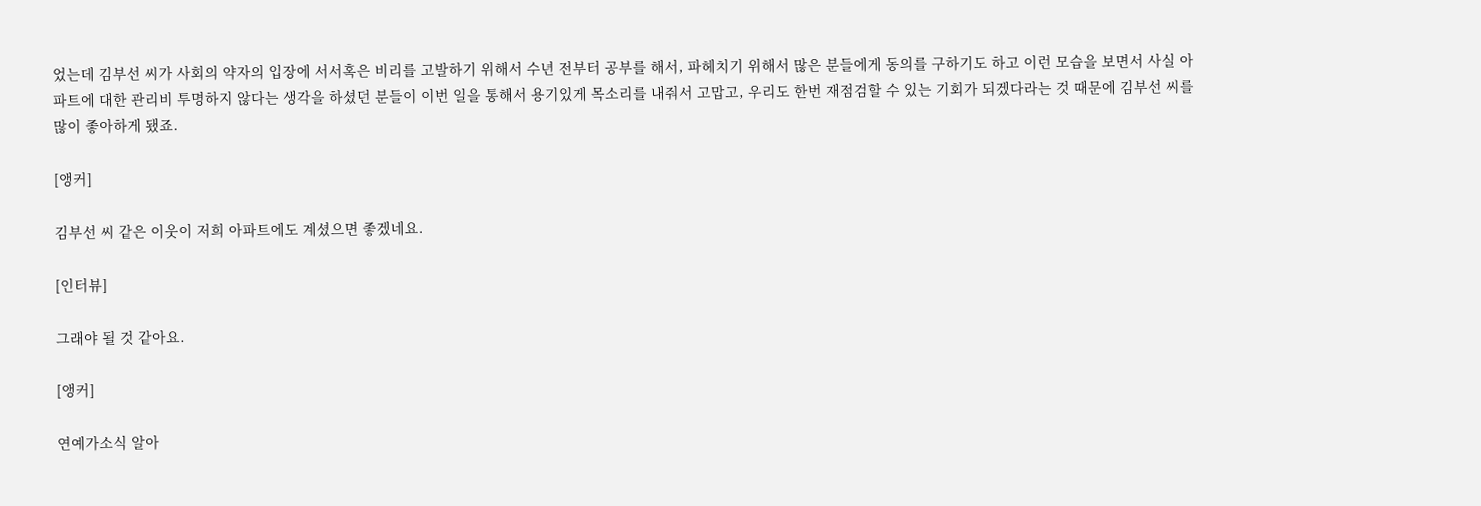었는데 김부선 씨가 사회의 약자의 입장에 서서혹은 비리를 고발하기 위해서 수년 전부터 공부를 해서, 파헤치기 위해서 많은 분들에게 동의를 구하기도 하고 이런 모습을 보면서 사실 아파트에 대한 관리비 투명하지 않다는 생각을 하셨던 분들이 이번 일을 통해서 용기있게 목소리를 내줘서 고맙고, 우리도 한번 재점검할 수 있는 기회가 되겠다라는 것 때문에 김부선 씨를 많이 좋아하게 됐죠.

[앵커]

김부선 씨 같은 이웃이 저희 아파트에도 계셨으면 좋겠네요.

[인터뷰]

그래야 될 것 같아요.

[앵커]

연예가소식 알아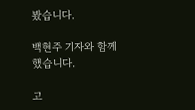봤습니다.

백현주 기자와 함께 했습니다.

고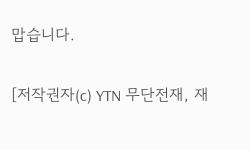맙습니다.


[저작권자(c) YTN 무단전재, 재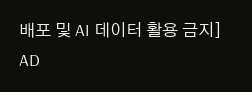배포 및 AI 데이터 활용 금지]
AD